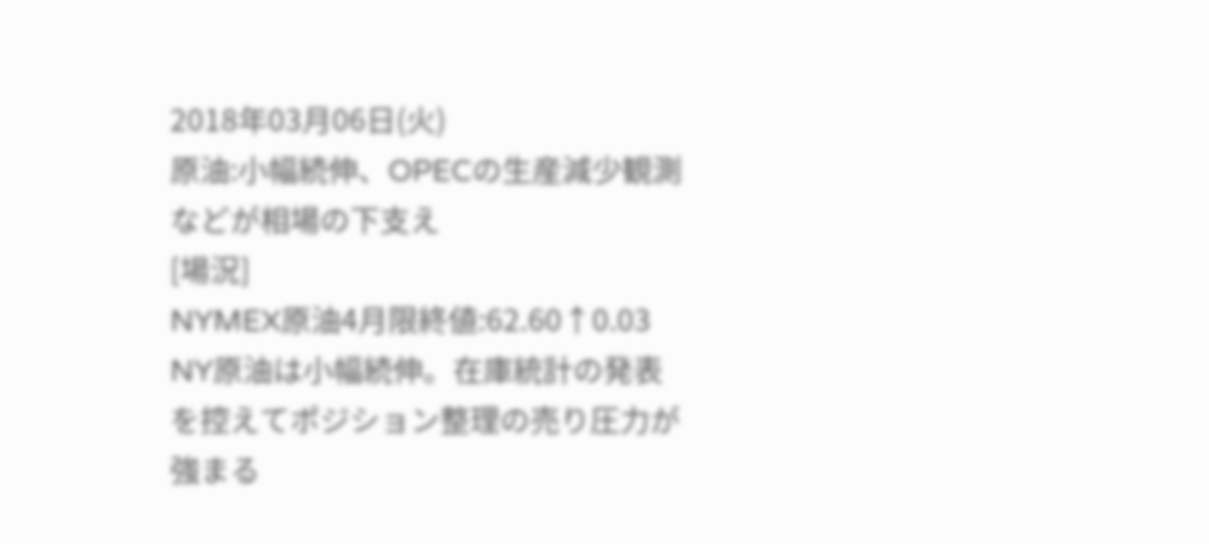2018年03月06日(火)
原油:小幅続伸、OPECの生産減少観測などが相場の下支え
[場況]
NYMEX原油4月限終値:62.60↑0.03
NY原油は小幅続伸。在庫統計の発表を控えてポジション整理の売り圧力が強まる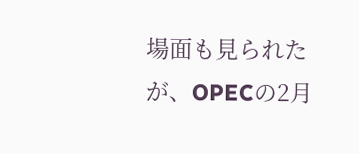場面も見られたが、OPECの2月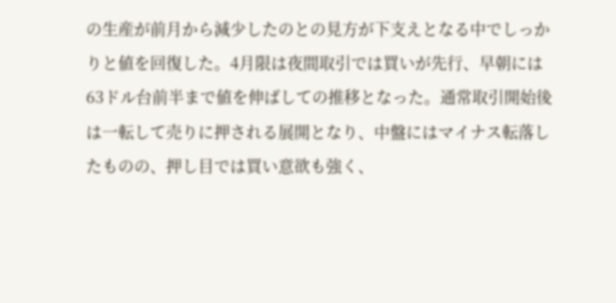の生産が前月から減少したのとの見方が下支えとなる中でしっかりと値を回復した。4月限は夜間取引では買いが先行、早朝には63ドル台前半まで値を伸ばしての推移となった。通常取引開始後は一転して売りに押される展開となり、中盤にはマイナス転落したものの、押し目では買い意欲も強く、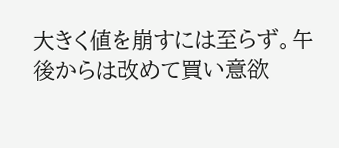大きく値を崩すには至らず。午後からは改めて買い意欲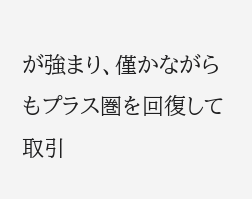が強まり、僅かながらもプラス圏を回復して取引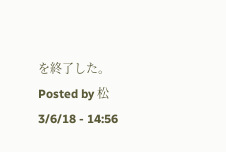を終了した。
Posted by 松 3/6/18 - 14:56